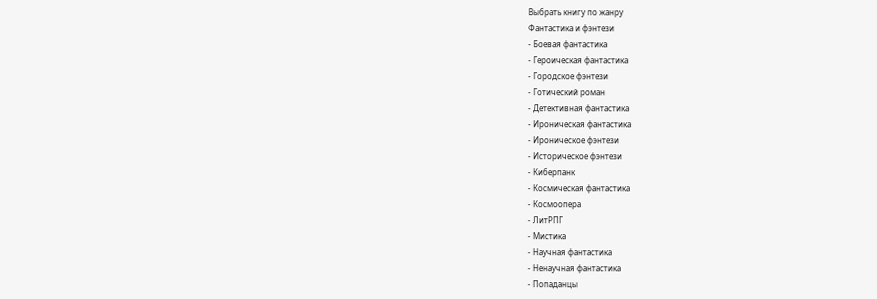Выбрать книгу по жанру
Фантастика и фэнтези
- Боевая фантастика
- Героическая фантастика
- Городское фэнтези
- Готический роман
- Детективная фантастика
- Ироническая фантастика
- Ироническое фэнтези
- Историческое фэнтези
- Киберпанк
- Космическая фантастика
- Космоопера
- ЛитРПГ
- Мистика
- Научная фантастика
- Ненаучная фантастика
- Попаданцы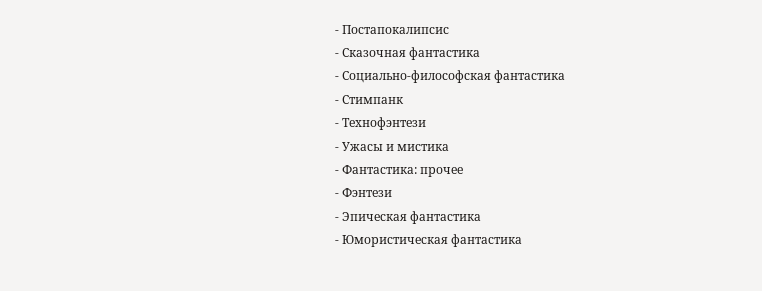- Постапокалипсис
- Сказочная фантастика
- Социально-философская фантастика
- Стимпанк
- Технофэнтези
- Ужасы и мистика
- Фантастика: прочее
- Фэнтези
- Эпическая фантастика
- Юмористическая фантастика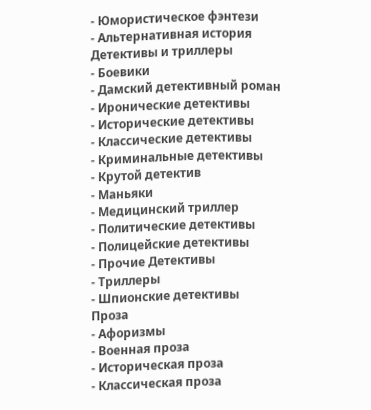- Юмористическое фэнтези
- Альтернативная история
Детективы и триллеры
- Боевики
- Дамский детективный роман
- Иронические детективы
- Исторические детективы
- Классические детективы
- Криминальные детективы
- Крутой детектив
- Маньяки
- Медицинский триллер
- Политические детективы
- Полицейские детективы
- Прочие Детективы
- Триллеры
- Шпионские детективы
Проза
- Афоризмы
- Военная проза
- Историческая проза
- Классическая проза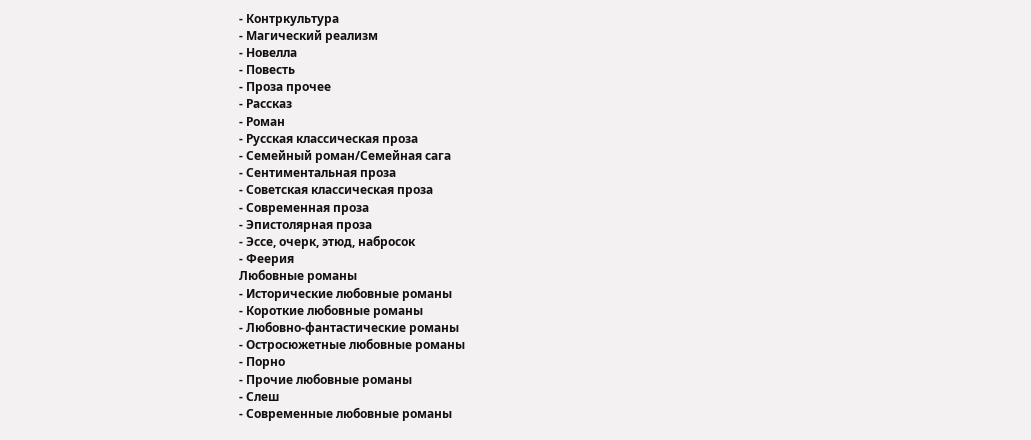- Контркультура
- Магический реализм
- Новелла
- Повесть
- Проза прочее
- Рассказ
- Роман
- Русская классическая проза
- Семейный роман/Семейная сага
- Сентиментальная проза
- Советская классическая проза
- Современная проза
- Эпистолярная проза
- Эссе, очерк, этюд, набросок
- Феерия
Любовные романы
- Исторические любовные романы
- Короткие любовные романы
- Любовно-фантастические романы
- Остросюжетные любовные романы
- Порно
- Прочие любовные романы
- Слеш
- Современные любовные романы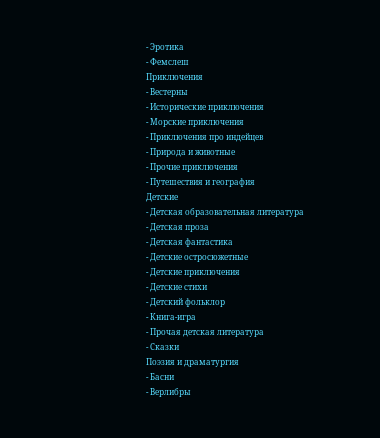- Эротика
- Фемслеш
Приключения
- Вестерны
- Исторические приключения
- Морские приключения
- Приключения про индейцев
- Природа и животные
- Прочие приключения
- Путешествия и география
Детские
- Детская образовательная литература
- Детская проза
- Детская фантастика
- Детские остросюжетные
- Детские приключения
- Детские стихи
- Детский фольклор
- Книга-игра
- Прочая детская литература
- Сказки
Поэзия и драматургия
- Басни
- Верлибры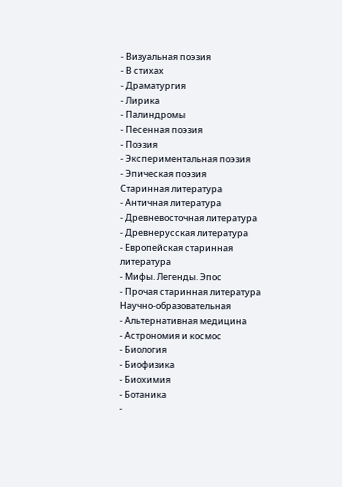- Визуальная поэзия
- В стихах
- Драматургия
- Лирика
- Палиндромы
- Песенная поэзия
- Поэзия
- Экспериментальная поэзия
- Эпическая поэзия
Старинная литература
- Античная литература
- Древневосточная литература
- Древнерусская литература
- Европейская старинная литература
- Мифы. Легенды. Эпос
- Прочая старинная литература
Научно-образовательная
- Альтернативная медицина
- Астрономия и космос
- Биология
- Биофизика
- Биохимия
- Ботаника
-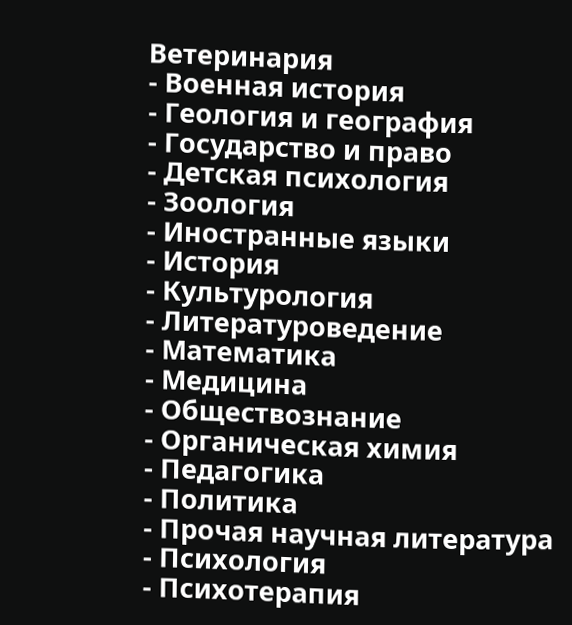Ветеринария
- Военная история
- Геология и география
- Государство и право
- Детская психология
- Зоология
- Иностранные языки
- История
- Культурология
- Литературоведение
- Математика
- Медицина
- Обществознание
- Органическая химия
- Педагогика
- Политика
- Прочая научная литература
- Психология
- Психотерапия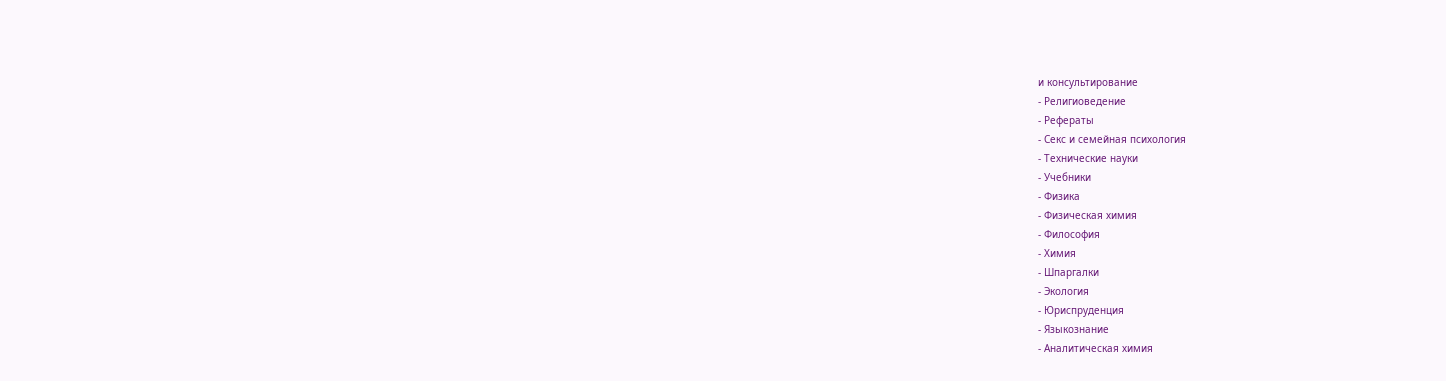и консультирование
- Религиоведение
- Рефераты
- Секс и семейная психология
- Технические науки
- Учебники
- Физика
- Физическая химия
- Философия
- Химия
- Шпаргалки
- Экология
- Юриспруденция
- Языкознание
- Аналитическая химия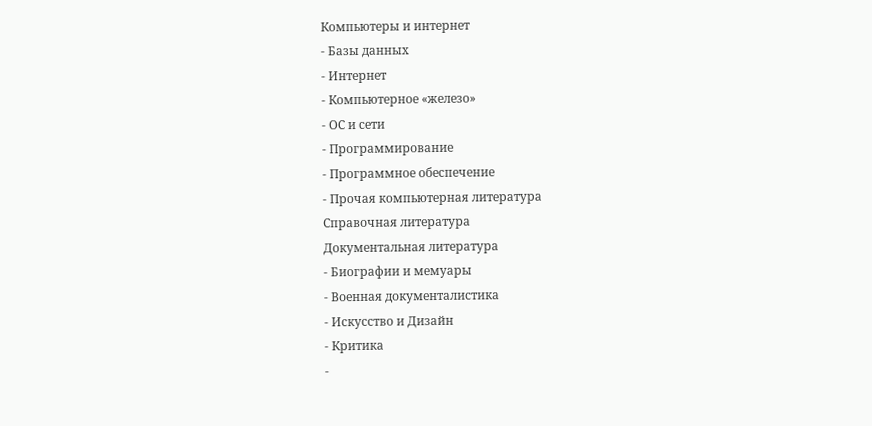Компьютеры и интернет
- Базы данных
- Интернет
- Компьютерное «железо»
- ОС и сети
- Программирование
- Программное обеспечение
- Прочая компьютерная литература
Справочная литература
Документальная литература
- Биографии и мемуары
- Военная документалистика
- Искусство и Дизайн
- Критика
-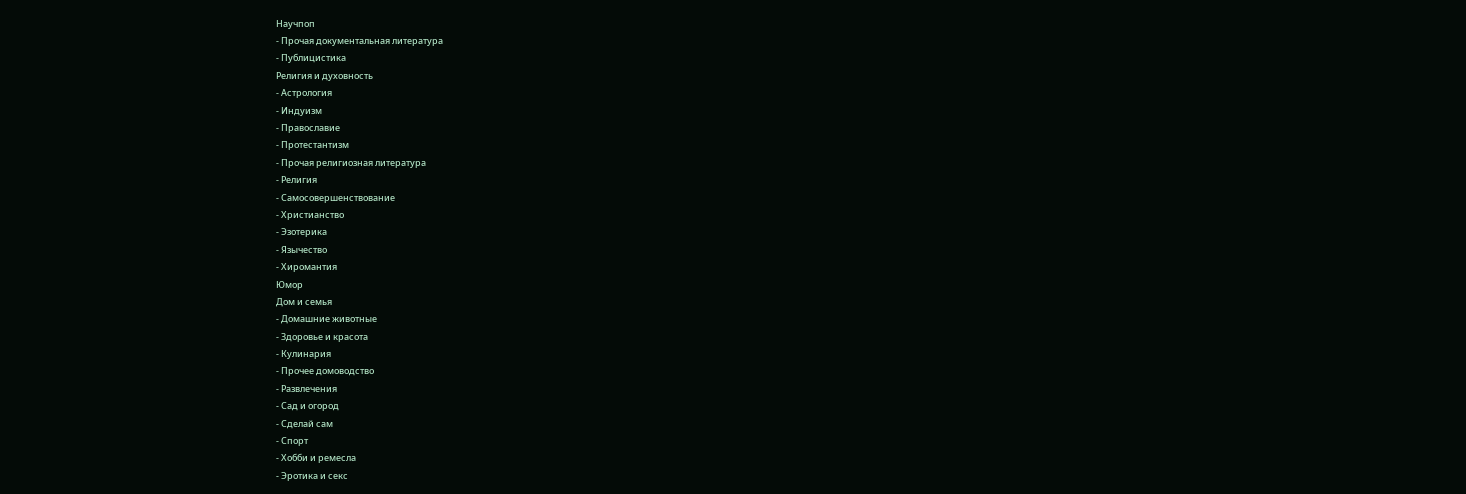Научпоп
- Прочая документальная литература
- Публицистика
Религия и духовность
- Астрология
- Индуизм
- Православие
- Протестантизм
- Прочая религиозная литература
- Религия
- Самосовершенствование
- Христианство
- Эзотерика
- Язычество
- Хиромантия
Юмор
Дом и семья
- Домашние животные
- Здоровье и красота
- Кулинария
- Прочее домоводство
- Развлечения
- Сад и огород
- Сделай сам
- Спорт
- Хобби и ремесла
- Эротика и секс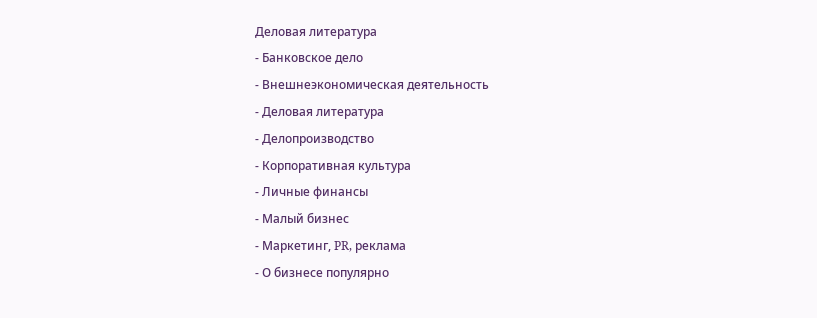Деловая литература
- Банковское дело
- Внешнеэкономическая деятельность
- Деловая литература
- Делопроизводство
- Корпоративная культура
- Личные финансы
- Малый бизнес
- Маркетинг, PR, реклама
- О бизнесе популярно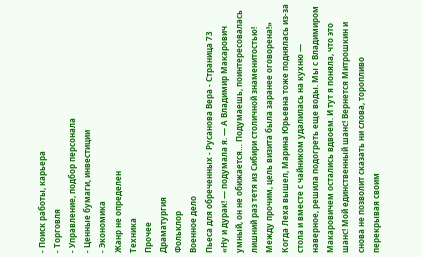- Поиск работы, карьера
- Торговля
- Управление, подбор персонала
- Ценные бумаги, инвестиции
- Экономика
Жанр не определен
Техника
Прочее
Драматургия
Фольклор
Военное дело
Пьеса для обреченных - Русанова Вера - Страница 73
«Ну и дурак! — подумала я. — А Владимир Макарович умный, он не обижается… Подумаешь, поинтересовалась лишний раз тетя из Сибири столичной знаменитостью! Между прочим, цель визита была заранее оговорена!»
Когда Леха вышел, Марина Юрьевна тоже поднялась из-за стола и вместе с чайником удалилась на кухню — наверное, решила подогреть еще воды. Мы с Владимиром Макаровичем остались вдвоем. И тут я поняла, что это шанс! Мой единственный шанс! Вернется Митрошкин и снова не позволит сказать ни слова, торопливо перекрывая своим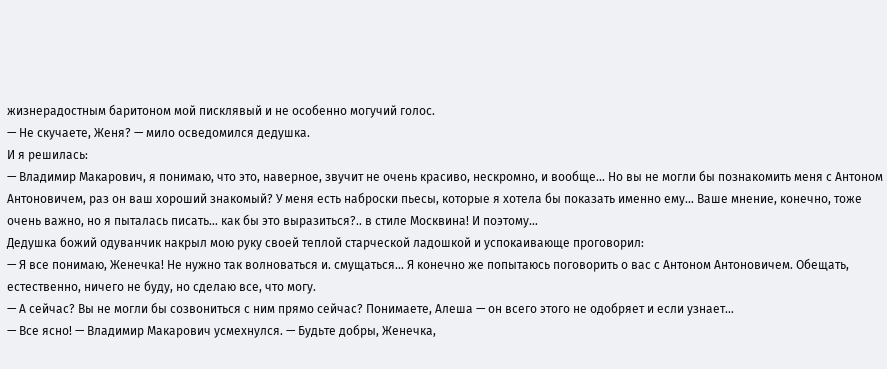жизнерадостным баритоном мой писклявый и не особенно могучий голос.
— Не скучаете, Женя? — мило осведомился дедушка.
И я решилась:
— Владимир Макарович, я понимаю, что это, наверное, звучит не очень красиво, нескромно, и вообще… Но вы не могли бы познакомить меня с Антоном Антоновичем, раз он ваш хороший знакомый? У меня есть наброски пьесы, которые я хотела бы показать именно ему… Ваше мнение, конечно, тоже очень важно, но я пыталась писать… как бы это выразиться?.. в стиле Москвина! И поэтому…
Дедушка божий одуванчик накрыл мою руку своей теплой старческой ладошкой и успокаивающе проговорил:
— Я все понимаю, Женечка! Не нужно так волноваться и. смущаться… Я конечно же попытаюсь поговорить о вас с Антоном Антоновичем. Обещать, естественно, ничего не буду, но сделаю все, что могу.
— А сейчас? Вы не могли бы созвониться с ним прямо сейчас? Понимаете, Алеша — он всего этого не одобряет и если узнает…
— Все ясно! — Владимир Макарович усмехнулся. — Будьте добры, Женечка,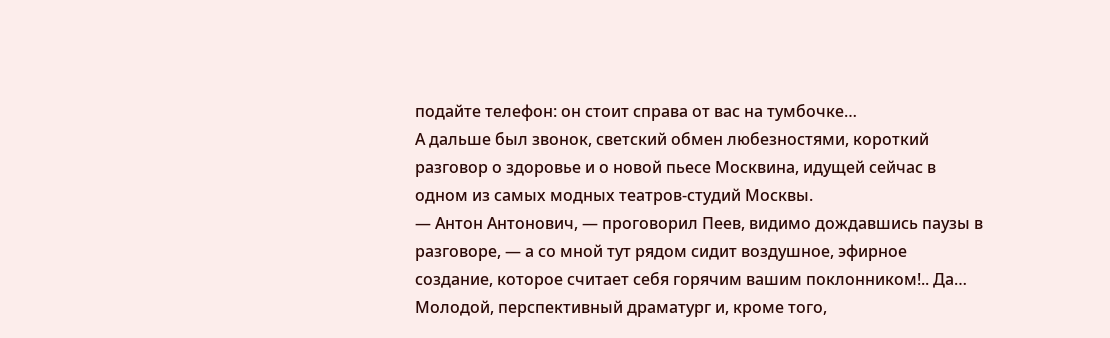подайте телефон: он стоит справа от вас на тумбочке…
А дальше был звонок, светский обмен любезностями, короткий разговор о здоровье и о новой пьесе Москвина, идущей сейчас в одном из самых модных театров-студий Москвы.
— Антон Антонович, — проговорил Пеев, видимо дождавшись паузы в разговоре, — а со мной тут рядом сидит воздушное, эфирное создание, которое считает себя горячим вашим поклонником!.. Да… Молодой, перспективный драматург и, кроме того,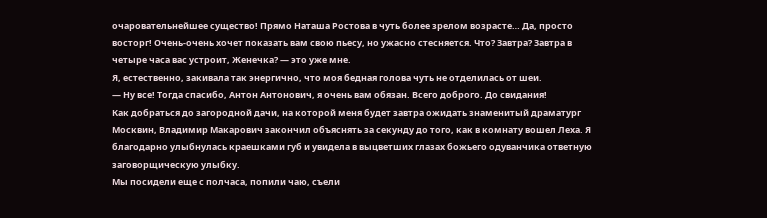очаровательнейшее существо! Прямо Наташа Ростова в чуть более зрелом возрасте… Да, просто восторг! Очень-очень хочет показать вам свою пьесу, но ужасно стесняется. Что? Завтра? Завтра в четыре часа вас устроит, Женечка? — это уже мне.
Я, естественно, закивала так энергично, что моя бедная голова чуть не отделилась от шеи.
— Ну все! Тогда спасибо, Антон Антонович, я очень вам обязан. Всего доброго. До свидания!
Как добраться до загородной дачи, на которой меня будет завтра ожидать знаменитый драматург Москвин, Владимир Макарович закончил объяснять за секунду до того, как в комнату вошел Леха. Я благодарно улыбнулась краешками губ и увидела в выцветших глазах божьего одуванчика ответную заговорщическую улыбку.
Мы посидели еще с полчаса, попили чаю, съели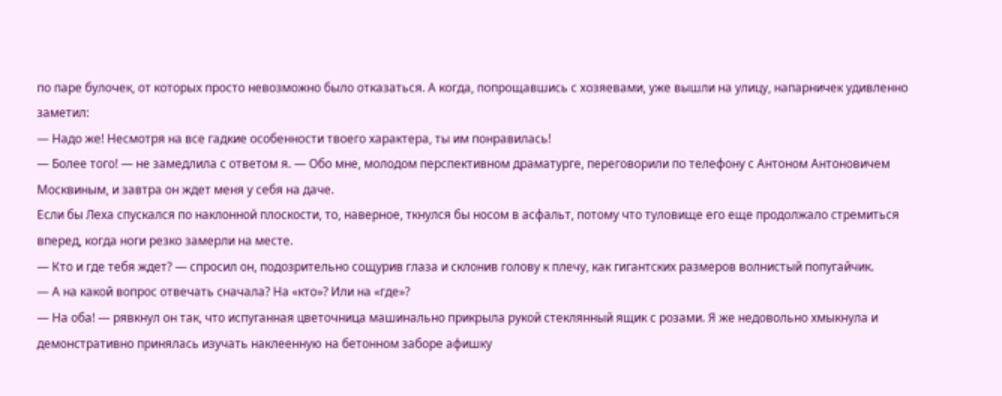по паре булочек, от которых просто невозможно было отказаться. А когда, попрощавшись с хозяевами, уже вышли на улицу, напарничек удивленно заметил:
— Надо же! Несмотря на все гадкие особенности твоего характера, ты им понравилась!
— Более того! — не замедлила с ответом я. — Обо мне, молодом перспективном драматурге, переговорили по телефону с Антоном Антоновичем Москвиным, и завтра он ждет меня у себя на даче.
Если бы Леха спускался по наклонной плоскости, то, наверное, ткнулся бы носом в асфальт, потому что туловище его еще продолжало стремиться вперед, когда ноги резко замерли на месте.
— Кто и где тебя ждет? — спросил он, подозрительно сощурив глаза и склонив голову к плечу, как гигантских размеров волнистый попугайчик.
— А на какой вопрос отвечать сначала? На «кто»? Или на «где»?
— На оба! — рявкнул он так, что испуганная цветочница машинально прикрыла рукой стеклянный ящик с розами. Я же недовольно хмыкнула и демонстративно принялась изучать наклеенную на бетонном заборе афишку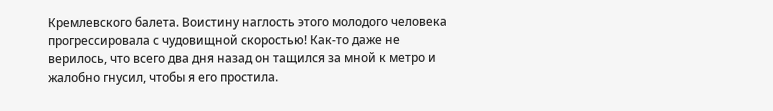Кремлевского балета. Воистину наглость этого молодого человека прогрессировала с чудовищной скоростью! Как-то даже не верилось, что всего два дня назад он тащился за мной к метро и жалобно гнусил, чтобы я его простила.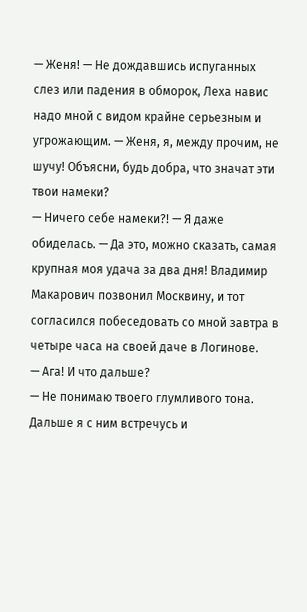— Женя! — Не дождавшись испуганных слез или падения в обморок, Леха навис надо мной с видом крайне серьезным и угрожающим. — Женя, я, между прочим, не шучу! Объясни, будь добра, что значат эти твои намеки?
— Ничего себе намеки?! — Я даже обиделась. — Да это, можно сказать, самая крупная моя удача за два дня! Владимир Макарович позвонил Москвину, и тот согласился побеседовать со мной завтра в четыре часа на своей даче в Логинове.
— Ага! И что дальше?
— Не понимаю твоего глумливого тона. Дальше я с ним встречусь и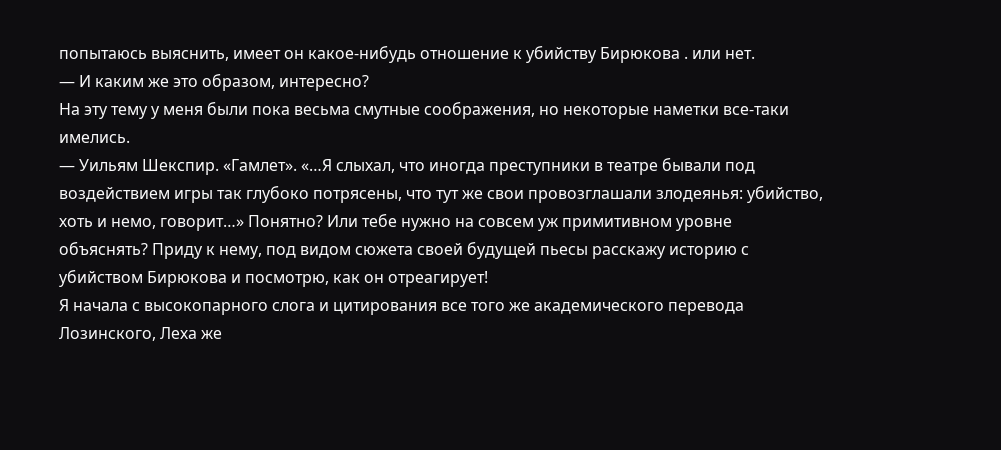попытаюсь выяснить, имеет он какое-нибудь отношение к убийству Бирюкова . или нет.
— И каким же это образом, интересно?
На эту тему у меня были пока весьма смутные соображения, но некоторые наметки все-таки имелись.
— Уильям Шекспир. «Гамлет». «…Я слыхал, что иногда преступники в театре бывали под воздействием игры так глубоко потрясены, что тут же свои провозглашали злодеянья: убийство, хоть и немо, говорит…» Понятно? Или тебе нужно на совсем уж примитивном уровне объяснять? Приду к нему, под видом сюжета своей будущей пьесы расскажу историю с убийством Бирюкова и посмотрю, как он отреагирует!
Я начала с высокопарного слога и цитирования все того же академического перевода Лозинского, Леха же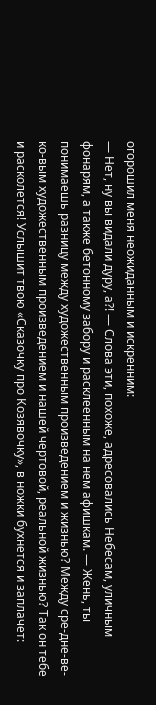огорошил меня неожиданным и искренним:
— Нет, ну вы видали дуру, а?! — Слова эти, похоже, адресовались Небесам, уличным фонарям, а также бетонному забору и расклеенным на нем афишкам. — Жень, ты понимаешь разницу между художественным произведением и жизнью? Между сре-дне-ве-ко-вым художественным произведением и нашей чертовой, реальной жизнью? Так он тебе и расколется! Услышит твою «Сказочку про Козявочку», в ножки бухнется и заплачет: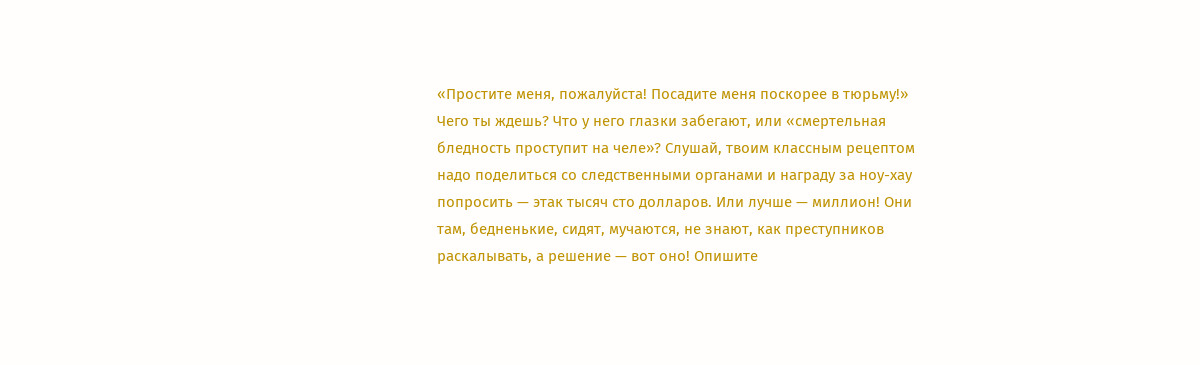«Простите меня, пожалуйста! Посадите меня поскорее в тюрьму!» Чего ты ждешь? Что у него глазки забегают, или «смертельная бледность проступит на челе»? Слушай, твоим классным рецептом надо поделиться со следственными органами и награду за ноу-хау попросить — этак тысяч сто долларов. Или лучше — миллион! Они там, бедненькие, сидят, мучаются, не знают, как преступников раскалывать, а решение — вот оно! Опишите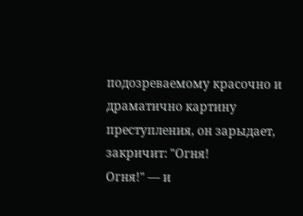подозреваемому красочно и драматично картину преступления, он зарыдает, закричит: "Огня!
Огня!" — и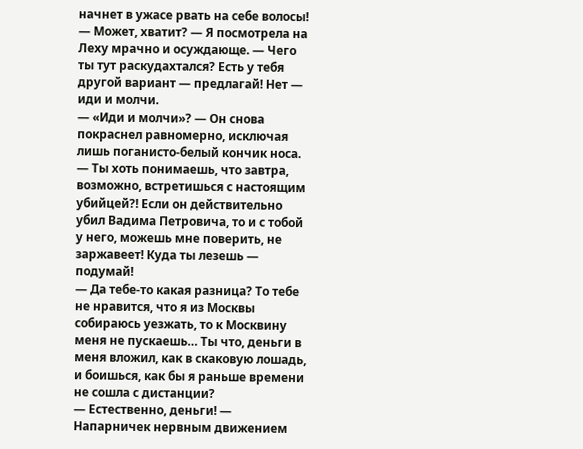начнет в ужасе рвать на себе волосы!
— Может, хватит? — Я посмотрела на Леху мрачно и осуждающе. — Чего ты тут раскудахтался? Есть у тебя другой вариант — предлагай! Нет — иди и молчи.
— «Иди и молчи»? — Он снова покраснел равномерно, исключая лишь поганисто-белый кончик носа. — Ты хоть понимаешь, что завтра, возможно, встретишься с настоящим убийцей?! Если он действительно убил Вадима Петровича, то и с тобой у него, можешь мне поверить, не заржавеет! Куда ты лезешь — подумай!
— Да тебе-то какая разница? То тебе не нравится, что я из Москвы собираюсь уезжать, то к Москвину меня не пускаешь… Ты что, деньги в меня вложил, как в скаковую лошадь, и боишься, как бы я раньше времени не сошла с дистанции?
— Естественно, деньги! — Напарничек нервным движением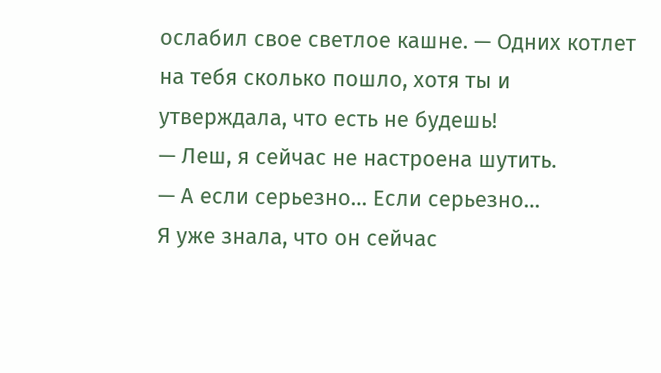ослабил свое светлое кашне. — Одних котлет на тебя сколько пошло, хотя ты и утверждала, что есть не будешь!
— Леш, я сейчас не настроена шутить.
— А если серьезно… Если серьезно…
Я уже знала, что он сейчас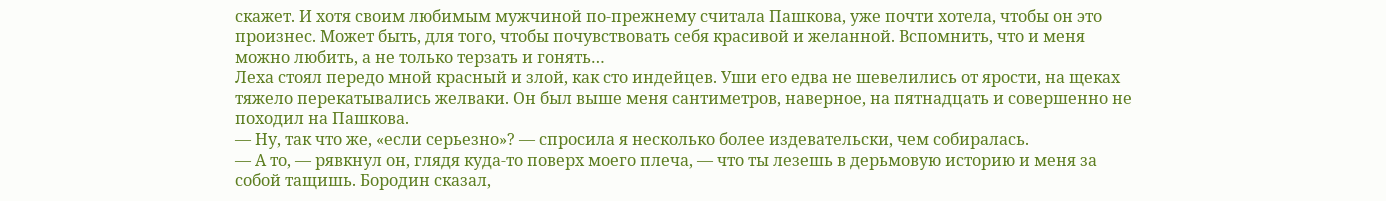скажет. И хотя своим любимым мужчиной по-прежнему считала Пашкова, уже почти хотела, чтобы он это произнес. Может быть, для того, чтобы почувствовать себя красивой и желанной. Вспомнить, что и меня можно любить, а не только терзать и гонять…
Леха стоял передо мной красный и злой, как сто индейцев. Уши его едва не шевелились от ярости, на щеках тяжело перекатывались желваки. Он был выше меня сантиметров, наверное, на пятнадцать и совершенно не походил на Пашкова.
— Ну, так что же, «если серьезно»? — спросила я несколько более издевательски, чем собиралась.
— А то, — рявкнул он, глядя куда-то поверх моего плеча, — что ты лезешь в дерьмовую историю и меня за собой тащишь. Бородин сказал,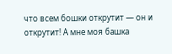что всем бошки открутит — он и открутит! А мне моя башка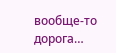вообще-то дорога…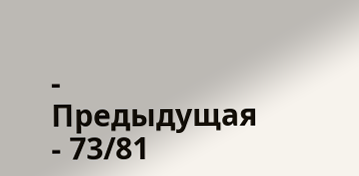- Предыдущая
- 73/81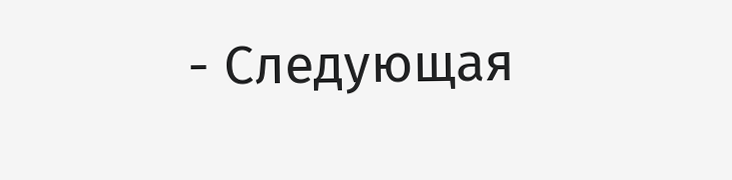- Следующая